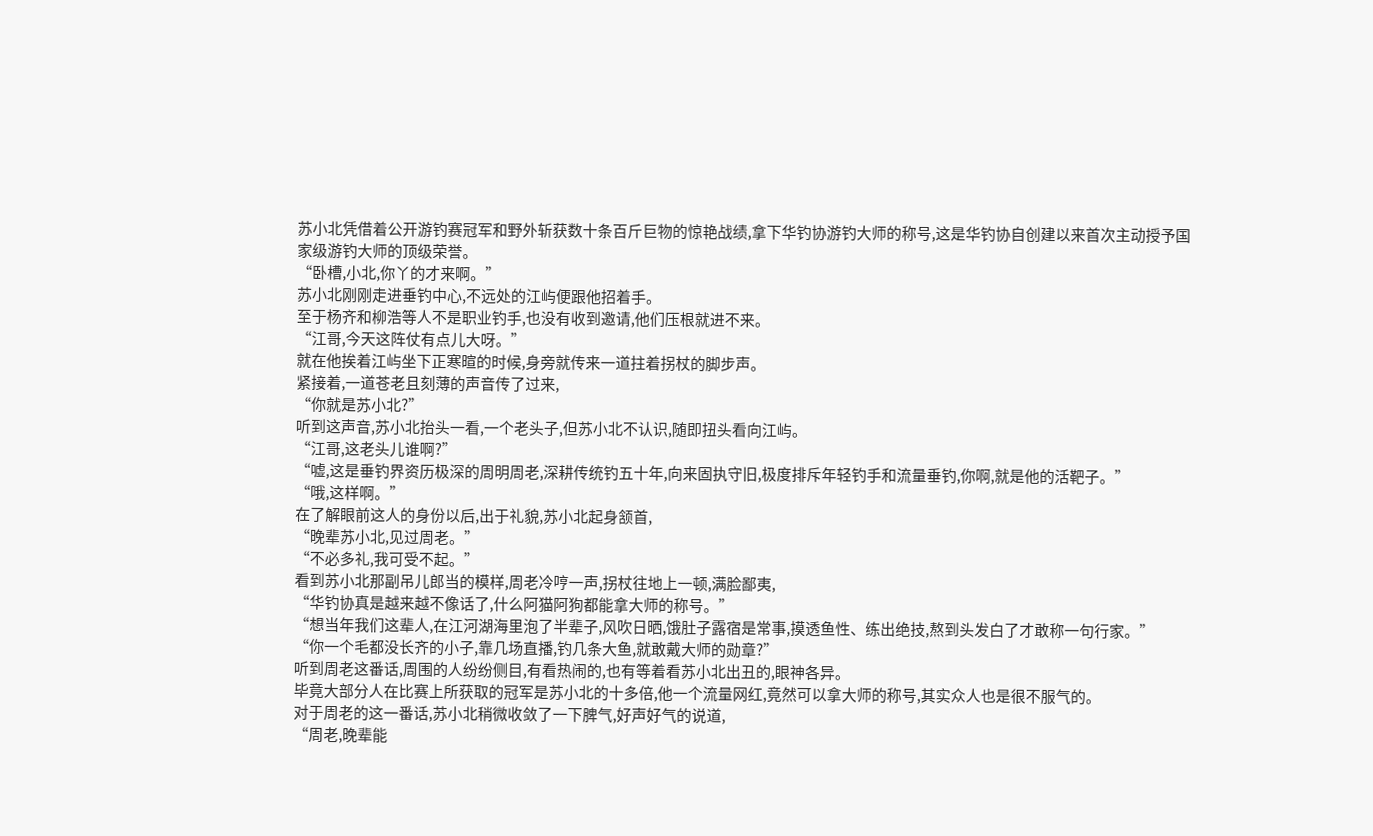苏小北凭借着公开游钓赛冠军和野外斩获数十条百斤巨物的惊艳战绩,拿下华钓协游钓大师的称号,这是华钓协自创建以来首次主动授予国家级游钓大师的顶级荣誉。
“卧槽,小北,你丫的才来啊。”
苏小北刚刚走进垂钓中心,不远处的江屿便跟他招着手。
至于杨齐和柳浩等人不是职业钓手,也没有收到邀请,他们压根就进不来。
“江哥,今天这阵仗有点儿大呀。”
就在他挨着江屿坐下正寒暄的时候,身旁就传来一道拄着拐杖的脚步声。
紧接着,一道苍老且刻薄的声音传了过来,
“你就是苏小北?”
听到这声音,苏小北抬头一看,一个老头子,但苏小北不认识,随即扭头看向江屿。
“江哥,这老头儿谁啊?”
“嘘,这是垂钓界资历极深的周明周老,深耕传统钓五十年,向来固执守旧,极度排斥年轻钓手和流量垂钓,你啊,就是他的活靶子。”
“哦,这样啊。”
在了解眼前这人的身份以后,出于礼貌,苏小北起身颔首,
“晚辈苏小北,见过周老。”
“不必多礼,我可受不起。”
看到苏小北那副吊儿郎当的模样,周老冷哼一声,拐杖往地上一顿,满脸鄙夷,
“华钓协真是越来越不像话了,什么阿猫阿狗都能拿大师的称号。”
“想当年我们这辈人,在江河湖海里泡了半辈子,风吹日晒,饿肚子露宿是常事,摸透鱼性、练出绝技,熬到头发白了才敢称一句行家。”
“你一个毛都没长齐的小子,靠几场直播,钓几条大鱼,就敢戴大师的勋章?”
听到周老这番话,周围的人纷纷侧目,有看热闹的,也有等着看苏小北出丑的,眼神各异。
毕竟大部分人在比赛上所获取的冠军是苏小北的十多倍,他一个流量网红,竟然可以拿大师的称号,其实众人也是很不服气的。
对于周老的这一番话,苏小北稍微收敛了一下脾气,好声好气的说道,
“周老,晚辈能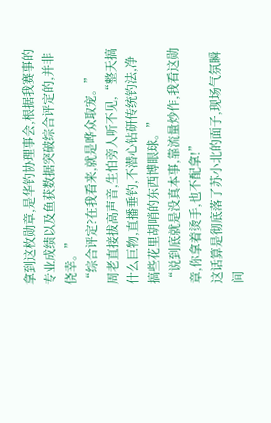拿到这枚勋章,是华钓协理事会,根据我赛事的专业成绩以及鱼获数据突破综合评定的,并非侥幸。”
“综合评定?在我看来,就是哗众取宠。”
周老直接拔高声音,生怕旁人听不见,“整天搞什么巨物,直播垂钓,不潜心钻研传统钓法,净搞些花里胡哨的东西博眼球。”
“说到底就是没真本事,靠流量炒作,我看这勋章,你拿着烫手,也不配拿!”
这话算是彻底落了苏小北的面子,现场气氛瞬间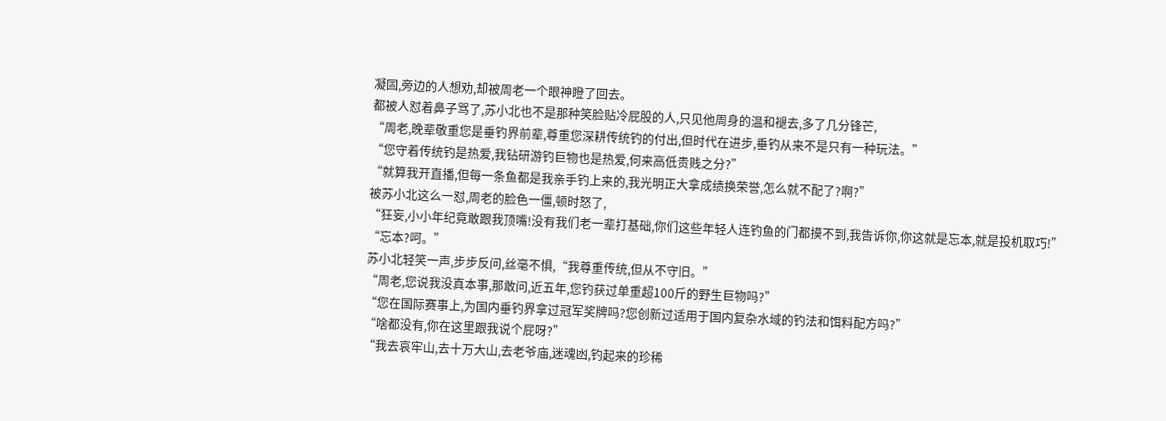凝固,旁边的人想劝,却被周老一个眼神瞪了回去。
都被人怼着鼻子骂了,苏小北也不是那种笑脸贴冷屁股的人,只见他周身的温和褪去,多了几分锋芒,
“周老,晚辈敬重您是垂钓界前辈,尊重您深耕传统钓的付出,但时代在进步,垂钓从来不是只有一种玩法。”
“您守着传统钓是热爱,我钻研游钓巨物也是热爱,何来高低贵贱之分?”
“就算我开直播,但每一条鱼都是我亲手钓上来的,我光明正大拿成绩换荣誉,怎么就不配了?啊?”
被苏小北这么一怼,周老的脸色一僵,顿时怒了,
“狂妄,小小年纪竟敢跟我顶嘴!没有我们老一辈打基础,你们这些年轻人连钓鱼的门都摸不到,我告诉你,你这就是忘本,就是投机取巧!”
“忘本?呵。”
苏小北轻笑一声,步步反问,丝毫不惧,“我尊重传统,但从不守旧。”
“周老,您说我没真本事,那敢问,近五年,您钓获过单重超100斤的野生巨物吗?”
“您在国际赛事上,为国内垂钓界拿过冠军奖牌吗?您创新过适用于国内复杂水域的钓法和饵料配方吗?”
“啥都没有,你在这里跟我说个屁呀?”
“我去哀牢山,去十万大山,去老爷庙,迷魂凼,钓起来的珍稀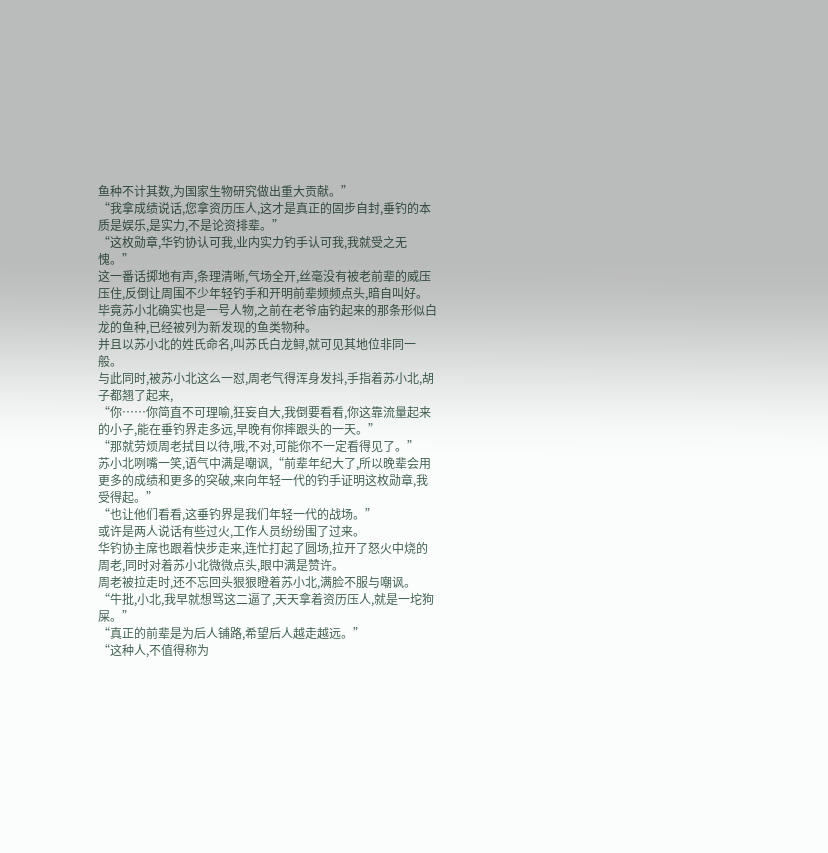鱼种不计其数,为国家生物研究做出重大贡献。”
“我拿成绩说话,您拿资历压人,这才是真正的固步自封,垂钓的本质是娱乐,是实力,不是论资排辈。”
“这枚勋章,华钓协认可我,业内实力钓手认可我,我就受之无愧。”
这一番话掷地有声,条理清晰,气场全开,丝毫没有被老前辈的威压压住,反倒让周围不少年轻钓手和开明前辈频频点头,暗自叫好。
毕竟苏小北确实也是一号人物,之前在老爷庙钓起来的那条形似白龙的鱼种,已经被列为新发现的鱼类物种。
并且以苏小北的姓氏命名,叫苏氏白龙鲟,就可见其地位非同一般。
与此同时,被苏小北这么一怼,周老气得浑身发抖,手指着苏小北,胡子都翘了起来,
“你……你简直不可理喻,狂妄自大,我倒要看看,你这靠流量起来的小子,能在垂钓界走多远,早晚有你摔跟头的一天。”
“那就劳烦周老拭目以待,哦,不对,可能你不一定看得见了。”
苏小北咧嘴一笑,语气中满是嘲讽,“前辈年纪大了,所以晚辈会用更多的成绩和更多的突破,来向年轻一代的钓手证明这枚勋章,我受得起。”
“也让他们看看,这垂钓界是我们年轻一代的战场。”
或许是两人说话有些过火,工作人员纷纷围了过来。
华钓协主席也跟着快步走来,连忙打起了圆场,拉开了怒火中烧的周老,同时对着苏小北微微点头,眼中满是赞许。
周老被拉走时,还不忘回头狠狠瞪着苏小北,满脸不服与嘲讽。
“牛批,小北,我早就想骂这二逼了,天天拿着资历压人,就是一坨狗屎。”
“真正的前辈是为后人铺路,希望后人越走越远。”
“这种人,不值得称为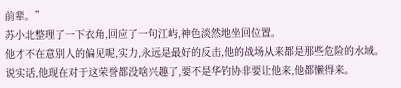前辈。”
苏小北整理了一下衣角,回应了一句江屿,神色淡然地坐回位置。
他才不在意别人的偏见呢,实力,永远是最好的反击,他的战场从来都是那些危险的水域。
说实话,他现在对于这荣誉都没啥兴趣了,要不是华钓协非要让他来,他都懒得来。